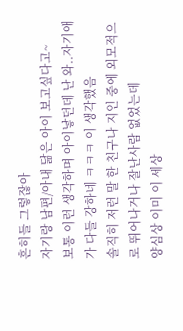흔히들 그렇잖아
자기랑 남편/아내 닮은 아이 보고싶다고~
보통 이런 생각하며 아이낳던데 난 와..자기애가 다들 강하네 ㅋㅋㅋ 이 생각했음
솔직히 저런 말 한 친구나 지인 중에 외모적으로 뛰어나거나 잘난사람 없었는데
양심상 이미 이 세상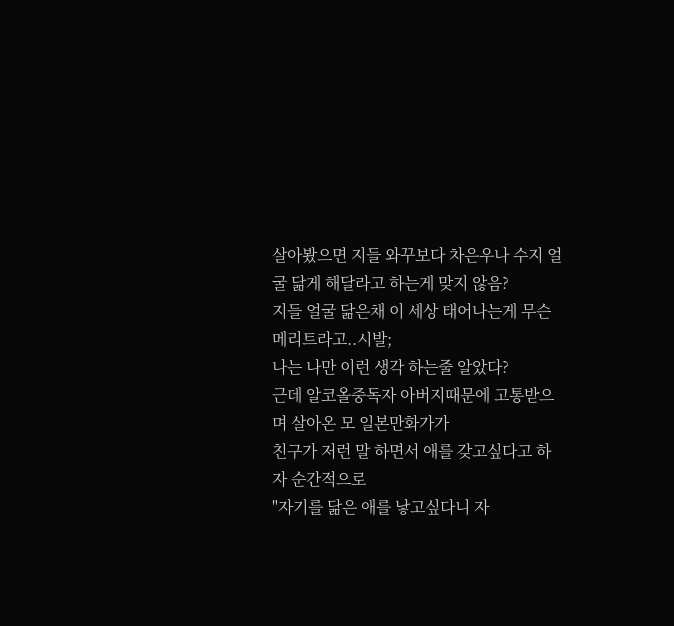살아봤으면 지들 와꾸보다 차은우나 수지 얼굴 닮게 해달라고 하는게 맞지 않음?
지들 얼굴 닮은채 이 세상 태어나는게 무슨 메리트라고..시발;
나는 나만 이런 생각 하는줄 알았다?
근데 알코올중독자 아버지때문에 고통받으며 살아온 모 일본만화가가
친구가 저런 말 하면서 애를 갖고싶다고 하자 순간적으로
"자기를 닮은 애를 낳고싶다니 자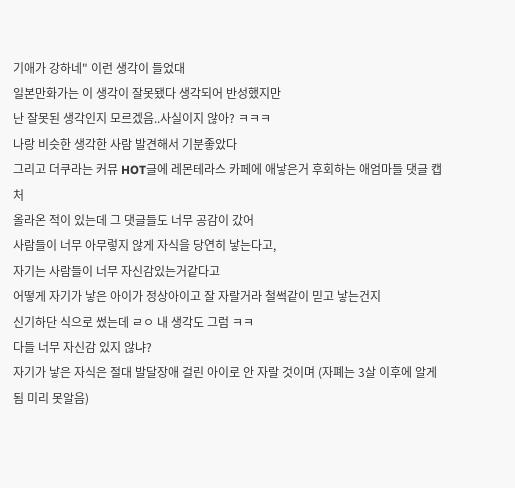기애가 강하네" 이런 생각이 들었대
일본만화가는 이 생각이 잘못됐다 생각되어 반성했지만
난 잘못된 생각인지 모르겠음..사실이지 않아? ㅋㅋㅋ
나랑 비슷한 생각한 사람 발견해서 기분좋았다
그리고 더쿠라는 커뮤 HOT글에 레몬테라스 카페에 애낳은거 후회하는 애엄마들 댓글 캡처
올라온 적이 있는데 그 댓글들도 너무 공감이 갔어
사람들이 너무 아무렇지 않게 자식을 당연히 낳는다고,
자기는 사람들이 너무 자신감있는거같다고
어떻게 자기가 낳은 아이가 정상아이고 잘 자랄거라 철썩같이 믿고 낳는건지
신기하단 식으로 썼는데 ㄹㅇ 내 생각도 그럼 ㅋㅋ
다들 너무 자신감 있지 않냐?
자기가 낳은 자식은 절대 발달장애 걸린 아이로 안 자랄 것이며 (자폐는 3살 이후에 알게됨 미리 못알음)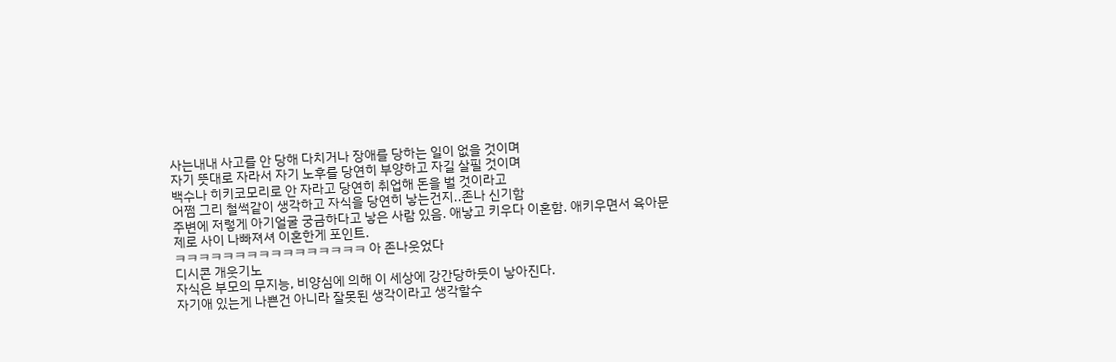사는내내 사고를 안 당해 다치거나 장애를 당하는 일이 없을 것이며
자기 뜻대로 자라서 자기 노후를 당연히 부양하고 자길 살필 것이며
백수나 히키코모리로 안 자라고 당연히 취업해 돈을 벌 것이라고
어쩜 그리 철썩같이 생각하고 자식을 당연히 낳는건지..존나 신기함
주변에 저렇게 아기얼굴 궁금하다고 낳은 사람 있음. 애낳고 키우다 이혼함. 애키우면서 육아문제로 사이 나빠져셔 이혼한게 포인트.
ㅋㅋㅋㅋㅋㅋㅋㅋㅋㅋㅋㅋㅋㅋㅋㅋ 아 존나웃었다
디시콘 개웃기노
자식은 부모의 무지능, 비양심에 의해 이 세상에 강간당하듯이 낳아진다.
자기애 있는게 나쁜건 아니라 잘못된 생각이라고 생각할수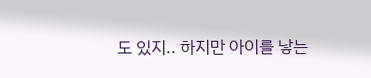도 있지.. 하지만 아이를 낳는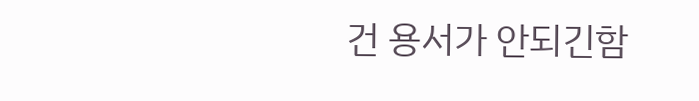건 용서가 안되긴함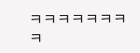ㅋㅋㅋㅋㅋㅋㅋㅋ